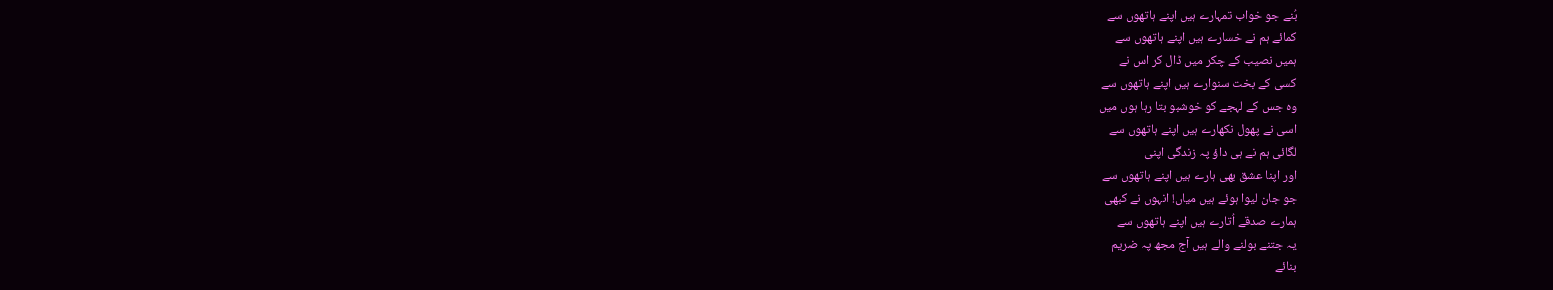بُنے جو خواب تمہارے ہیں اپنے ہاتھوں سے
کمائے ہم نے خسارے ہیں اپنے ہاتھوں سے
ہمیں نصیب کے چکر میں ڈال کر اس نے
کسی کے بخت سنوارے ہیں اپنے ہاتھوں سے
وہ جس کے لہجے کو خوشبو بتا رہا ہوں میں
اسی نے پھول نکھارے ہیں اپنے ہاتھوں سے
لگائی ہم نے ہی داؤ پہ زندگی اپنی
اور اپنا عشق بھی ہارے ہیں اپنے ہاتھوں سے
جو جان لیوا ہوئے ہیں میاں! انہوں نے کبھی
ہمارے صدقے اُتارے ہیں اپنے ہاتھوں سے
یہ جتنے بولنے والے ہیں آج مجھ پہ ضریم
بنائے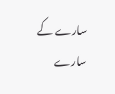سارے کے سارے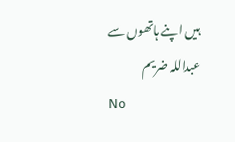ہیں اپنے ہاتھوں سے
عبداللہ ضریم
No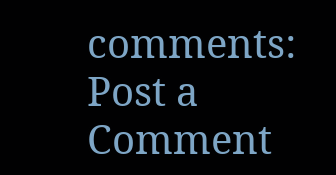comments:
Post a Comment